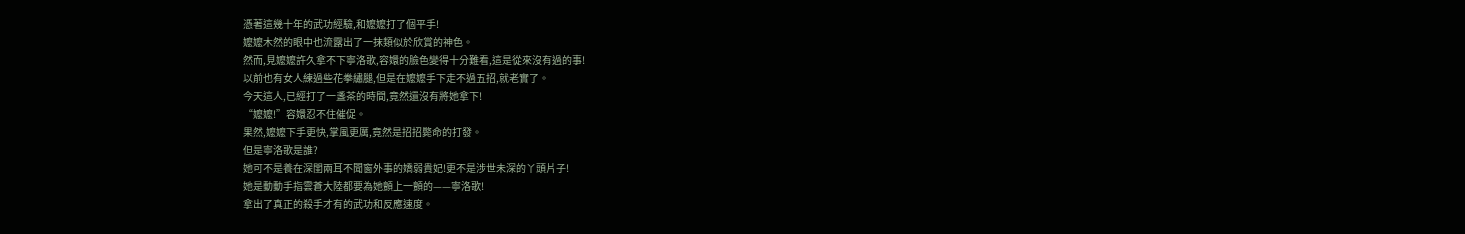憑著這幾十年的武功經驗,和嬤嬤打了個平手!
嬤嬤木然的眼中也流露出了一抹類似於欣賞的神色。
然而,見嬤嬤許久拿不下寧洛歌,容嬛的臉色變得十分難看,這是從來沒有過的事!
以前也有女人練過些花拳繡腿,但是在嬤嬤手下走不過五招,就老實了。
今天這人,已經打了一盞茶的時間,竟然還沒有將她拿下!
“嬤嬤!”容嬛忍不住催促。
果然,嬤嬤下手更快,掌風更厲,竟然是招招斃命的打發。
但是寧洛歌是誰?
她可不是養在深閨兩耳不聞窗外事的嬌弱貴妃!更不是涉世未深的丫頭片子!
她是動動手指雲蒼大陸都要為她顫上一顫的——寧洛歌!
拿出了真正的殺手才有的武功和反應速度。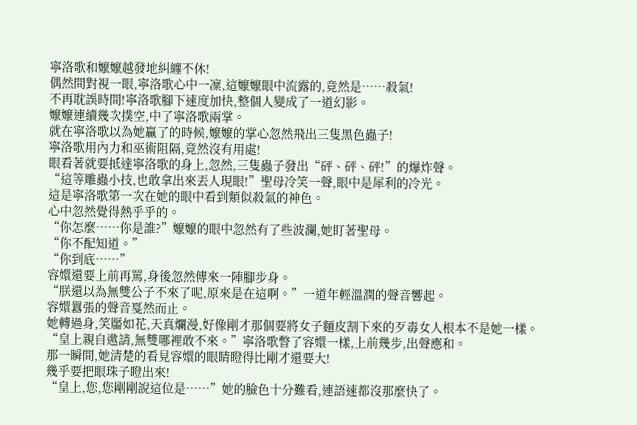寧洛歌和嬤嬤越發地糾纏不休!
偶然間對視一眼,寧洛歌心中一凜,這嬤嬤眼中流露的,竟然是……殺氣!
不再耽誤時間!寧洛歌腳下速度加快,整個人變成了一道幻影。
嬤嬤連續幾次撲空,中了寧洛歌兩掌。
就在寧洛歌以為她贏了的時候,嬤嬤的掌心忽然飛出三隻黑色蟲子!
寧洛歌用內力和巫術阻隔,竟然沒有用處!
眼看著就要抵達寧洛歌的身上,忽然,三隻蟲子發出“砰、砰、砰!”的爆炸聲。
“這等雕蟲小技,也敢拿出來丟人現眼!”聖母冷笑一聲,眼中是犀利的冷光。
這是寧洛歌第一次在她的眼中看到類似殺氣的神色。
心中忽然覺得熱乎乎的。
“你怎麼……你是誰?”嬤嬤的眼中忽然有了些波瀾,她盯著聖母。
“你不配知道。”
“你到底……”
容嬛還要上前再罵,身後忽然傳來一陣腳步身。
“朕還以為無雙公子不來了呢,原來是在這啊。”一道年輕溫潤的聲音響起。
容嬛囂張的聲音戛然而止。
她轉過身,笑靨如花,天真爛漫,好像剛才那個要將女子麵皮割下來的歹毒女人根本不是她一樣。
“皇上親自邀請,無雙哪裡敢不來。”寧洛歌瞥了容嬛一樣,上前幾步,出聲應和。
那一瞬間,她清楚的看見容嬛的眼睛瞪得比剛才還要大!
幾乎要把眼珠子瞪出來!
“皇上,您,您剛剛說這位是……”她的臉色十分難看,連語速都沒那麼快了。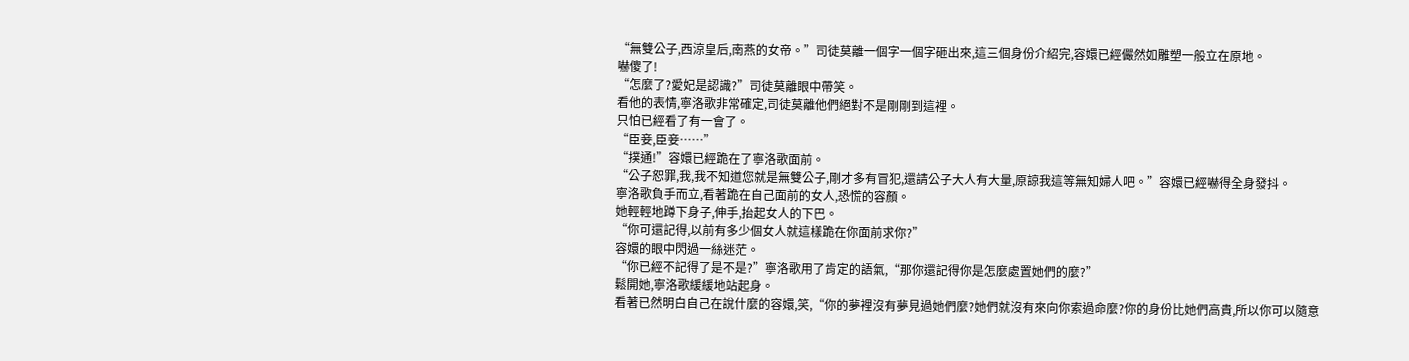“無雙公子,西涼皇后,南燕的女帝。”司徒莫離一個字一個字砸出來,這三個身份介紹完,容嬛已經儼然如雕塑一般立在原地。
嚇傻了!
“怎麼了?愛妃是認識?”司徒莫離眼中帶笑。
看他的表情,寧洛歌非常確定,司徒莫離他們絕對不是剛剛到這裡。
只怕已經看了有一會了。
“臣妾,臣妾……”
“撲通!”容嬛已經跪在了寧洛歌面前。
“公子恕罪,我,我不知道您就是無雙公子,剛才多有冒犯,還請公子大人有大量,原諒我這等無知婦人吧。”容嬛已經嚇得全身發抖。
寧洛歌負手而立,看著跪在自己面前的女人,恐慌的容顏。
她輕輕地蹲下身子,伸手,抬起女人的下巴。
“你可還記得,以前有多少個女人就這樣跪在你面前求你?”
容嬛的眼中閃過一絲迷茫。
“你已經不記得了是不是?”寧洛歌用了肯定的語氣,“那你還記得你是怎麼處置她們的麼?”
鬆開她,寧洛歌緩緩地站起身。
看著已然明白自己在說什麼的容嬛,笑,“你的夢裡沒有夢見過她們麼?她們就沒有來向你索過命麼?你的身份比她們高貴,所以你可以隨意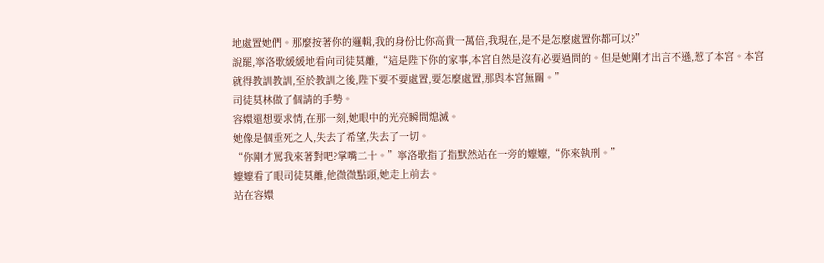地處置她們。那麼按著你的邏輯,我的身份比你高貴一萬倍,我現在,是不是怎麼處置你都可以?”
說罷,寧洛歌緩緩地看向司徒莫離,“這是陛下你的家事,本宮自然是沒有必要過問的。但是她剛才出言不遜,惹了本宮。本宮就得教訓教訓,至於教訓之後,陛下要不要處置,要怎麼處置,那與本宮無關。”
司徒莫林做了個請的手勢。
容嬛還想要求情,在那一刻,她眼中的光亮瞬間熄滅。
她像是個垂死之人,失去了希望,失去了一切。
“你剛才罵我來著對吧?掌嘴二十。”寧洛歌指了指默然站在一旁的嬤嬤,“你來執刑。”
嬤嬤看了眼司徒莫離,他微微點頭,她走上前去。
站在容嬛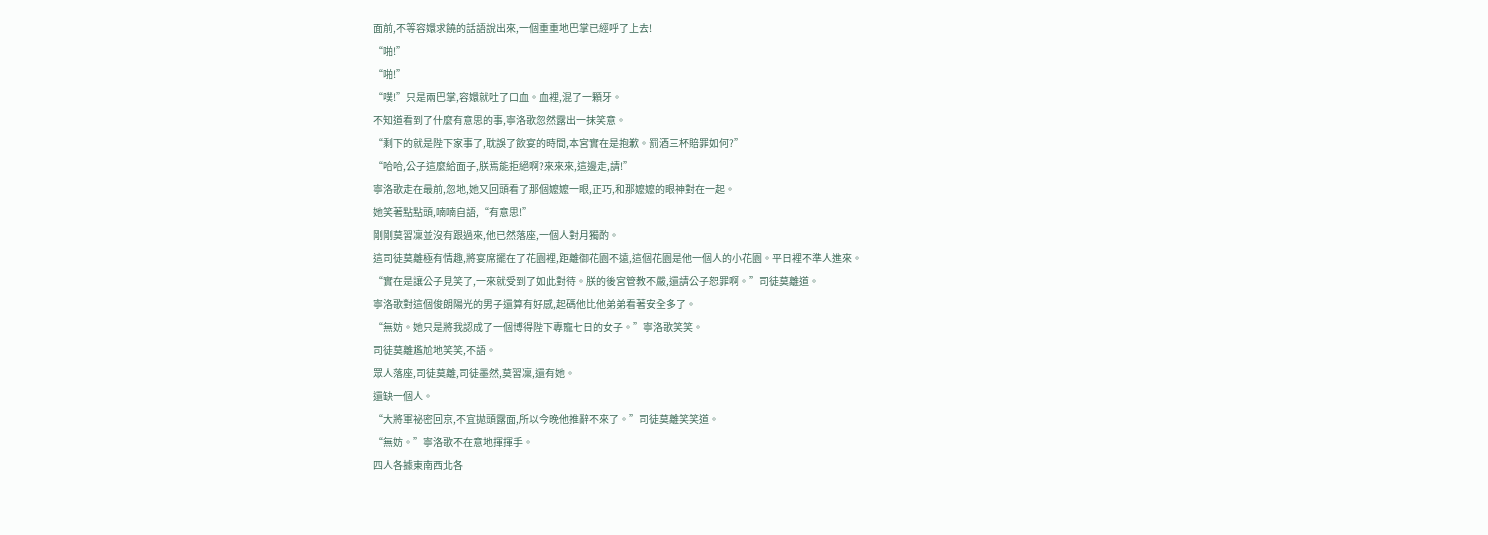面前,不等容嬛求饒的話語說出來,一個重重地巴掌已經呼了上去!
“啪!”
“啪!”
“噗!”只是兩巴掌,容嬛就吐了口血。血裡,混了一顆牙。
不知道看到了什麼有意思的事,寧洛歌忽然露出一抹笑意。
“剩下的就是陛下家事了,耽誤了飲宴的時間,本宮實在是抱歉。罰酒三杯賠罪如何?”
“哈哈,公子這麼給面子,朕焉能拒絕啊?來來來,這邊走,請!”
寧洛歌走在最前,忽地,她又回頭看了那個嬤嬤一眼,正巧,和那嬤嬤的眼神對在一起。
她笑著點點頭,喃喃自語,“有意思!”
剛剛莫習凜並沒有跟過來,他已然落座,一個人對月獨酌。
這司徒莫離極有情趣,將宴席擺在了花園裡,距離御花園不遠,這個花園是他一個人的小花園。平日裡不準人進來。
“實在是讓公子見笑了,一來就受到了如此對待。朕的後宮管教不嚴,還請公子恕罪啊。”司徒莫離道。
寧洛歌對這個俊朗陽光的男子還算有好感,起碼他比他弟弟看著安全多了。
“無妨。她只是將我認成了一個博得陛下專寵七日的女子。”寧洛歌笑笑。
司徒莫離尷尬地笑笑,不語。
眾人落座,司徒莫離,司徒墨然,莫習凜,還有她。
還缺一個人。
“大將軍祕密回京,不宜拋頭露面,所以今晚他推辭不來了。”司徒莫離笑笑道。
“無妨。”寧洛歌不在意地揮揮手。
四人各據東南西北各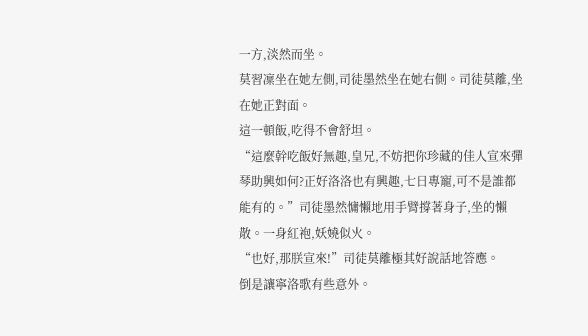一方,淡然而坐。
莫習凜坐在她左側,司徒墨然坐在她右側。司徒莫離,坐在她正對面。
這一頓飯,吃得不會舒坦。
“這麼幹吃飯好無趣,皇兄,不妨把你珍藏的佳人宣來彈琴助興如何?正好洛洛也有興趣,七日專寵,可不是誰都能有的。”司徒墨然慵懶地用手臂撐著身子,坐的懶散。一身紅袍,妖嬈似火。
“也好,那朕宣來!”司徒莫離極其好說話地答應。
倒是讓寧洛歌有些意外。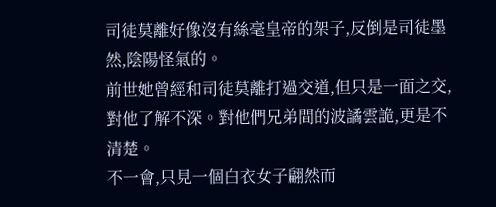司徒莫離好像沒有絲毫皇帝的架子,反倒是司徒墨然,陰陽怪氣的。
前世她曾經和司徒莫離打過交道,但只是一面之交,對他了解不深。對他們兄弟間的波譎雲詭,更是不清楚。
不一會,只見一個白衣女子翩然而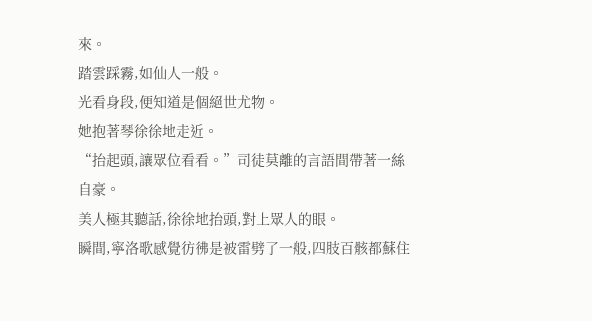來。
踏雲踩霧,如仙人一般。
光看身段,便知道是個絕世尤物。
她抱著琴徐徐地走近。
“抬起頭,讓眾位看看。”司徒莫離的言語間帶著一絲自豪。
美人極其聽話,徐徐地抬頭,對上眾人的眼。
瞬間,寧洛歌感覺彷彿是被雷劈了一般,四肢百骸都蘇住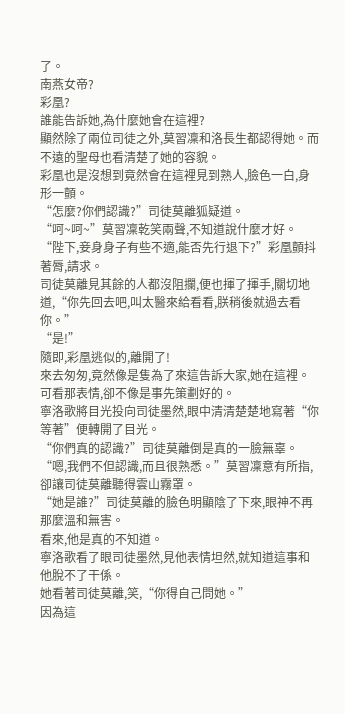了。
南燕女帝?
彩凰?
誰能告訴她,為什麼她會在這裡?
顯然除了兩位司徒之外,莫習凜和洛長生都認得她。而不遠的聖母也看清楚了她的容貌。
彩凰也是沒想到竟然會在這裡見到熟人,臉色一白,身形一顫。
“怎麼?你們認識?”司徒莫離狐疑道。
“呵~呵~”莫習凜乾笑兩聲,不知道說什麼才好。
“陛下,妾身身子有些不適,能否先行退下?”彩凰顫抖著脣,請求。
司徒莫離見其餘的人都沒阻攔,便也揮了揮手,關切地道,“你先回去吧,叫太醫來給看看,朕稍後就過去看你。”
“是!”
隨即,彩凰逃似的,離開了!
來去匆匆,竟然像是隻為了來這告訴大家,她在這裡。
可看那表情,卻不像是事先策劃好的。
寧洛歌將目光投向司徒墨然,眼中清清楚楚地寫著“你等著”便轉開了目光。
“你們真的認識?”司徒莫離倒是真的一臉無辜。
“嗯,我們不但認識,而且很熟悉。”莫習凜意有所指,卻讓司徒莫離聽得雲山霧罩。
“她是誰?”司徒莫離的臉色明顯陰了下來,眼神不再那麼溫和無害。
看來,他是真的不知道。
寧洛歌看了眼司徒墨然,見他表情坦然,就知道這事和他脫不了干係。
她看著司徒莫離,笑,“你得自己問她。”
因為這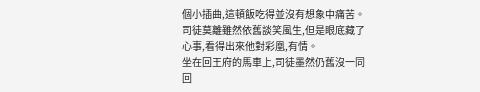個小插曲,這頓飯吃得並沒有想象中痛苦。
司徒莫離雖然依舊談笑風生,但是眼底藏了心事,看得出來他對彩凰,有情。
坐在回王府的馬車上,司徒墨然仍舊沒一同回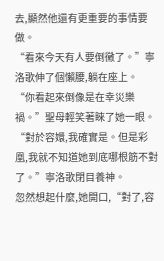去,顯然他還有更重要的事情要做。
“看來今天有人要倒黴了。”寧洛歌伸了個懶腰,躺在座上。
“你看起來倒像是在幸災樂禍。”聖母輕笑著睞了她一眼。
“對於容嬛,我確實是。但是彩凰,我就不知道她到底哪根筋不對了。”寧洛歌閉目養神。
忽然想起什麼,她開口,“對了,容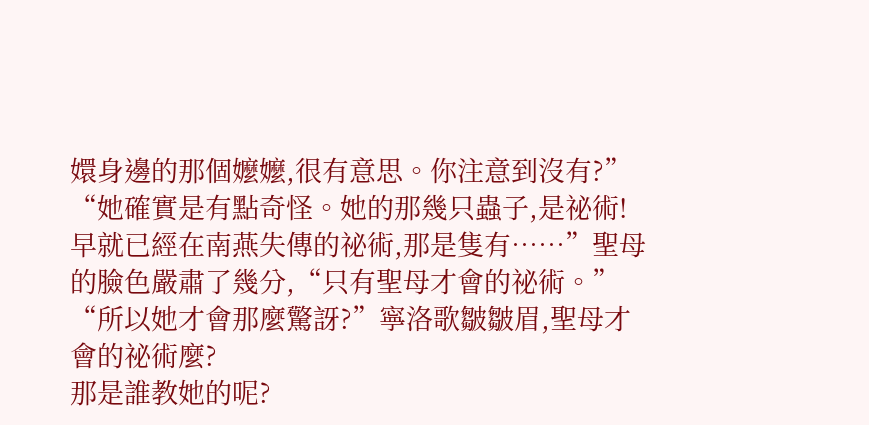嬛身邊的那個嬤嬤,很有意思。你注意到沒有?”
“她確實是有點奇怪。她的那幾只蟲子,是祕術!早就已經在南燕失傳的祕術,那是隻有……”聖母的臉色嚴肅了幾分,“只有聖母才會的祕術。”
“所以她才會那麼驚訝?”寧洛歌皺皺眉,聖母才會的祕術麼?
那是誰教她的呢?